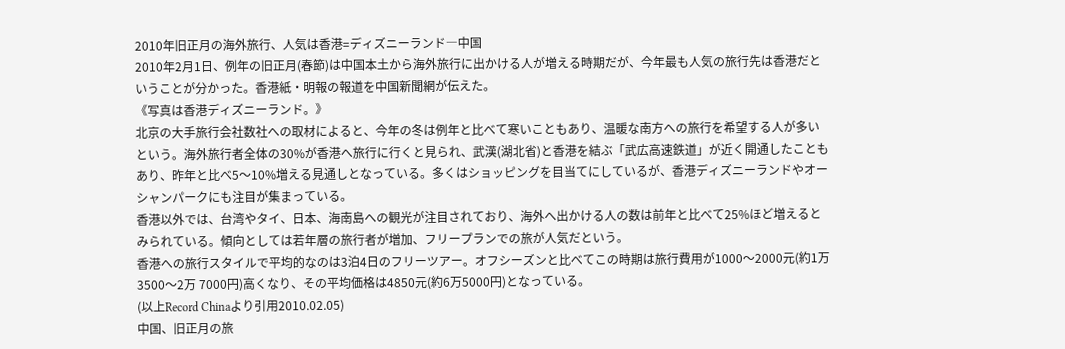2010年旧正月の海外旅行、人気は香港=ディズニーランド―中国
2010年2月1日、例年の旧正月(春節)は中国本土から海外旅行に出かける人が増える時期だが、今年最も人気の旅行先は香港だということが分かった。香港紙・明報の報道を中国新聞網が伝えた。
《写真は香港ディズニーランド。》
北京の大手旅行会社数社への取材によると、今年の冬は例年と比べて寒いこともあり、温暖な南方への旅行を希望する人が多いという。海外旅行者全体の30%が香港へ旅行に行くと見られ、武漢(湖北省)と香港を結ぶ「武広高速鉄道」が近く開通したこともあり、昨年と比べ5〜10%増える見通しとなっている。多くはショッピングを目当てにしているが、香港ディズニーランドやオーシャンパークにも注目が集まっている。
香港以外では、台湾やタイ、日本、海南島への観光が注目されており、海外へ出かける人の数は前年と比べて25%ほど増えるとみられている。傾向としては若年層の旅行者が増加、フリープランでの旅が人気だという。
香港への旅行スタイルで平均的なのは3泊4日のフリーツアー。オフシーズンと比べてこの時期は旅行費用が1000〜2000元(約1万3500〜2万 7000円)高くなり、その平均価格は4850元(約6万5000円)となっている。
(以上Record Chinaより引用2010.02.05)
中国、旧正月の旅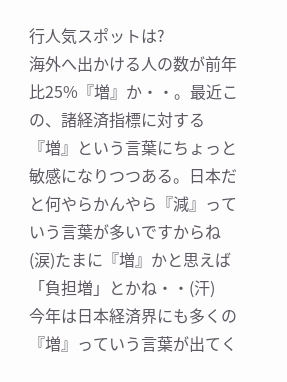行人気スポットは?
海外へ出かける人の数が前年比25%『増』か・・。最近この、諸経済指標に対する『増』という言葉にちょっと敏感になりつつある。日本だと何やらかんやら『減』っていう言葉が多いですからね(涙)たまに『増』かと思えば「負担増」とかね・・(汗)
今年は日本経済界にも多くの『増』っていう言葉が出てく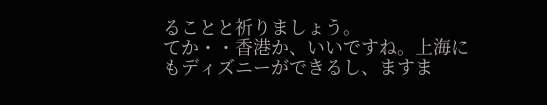ることと祈りましょう。
てか・・香港か、いいですね。上海にもディズニーができるし、ますま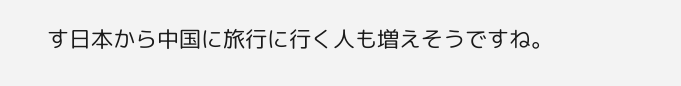す日本から中国に旅行に行く人も増えそうですね。